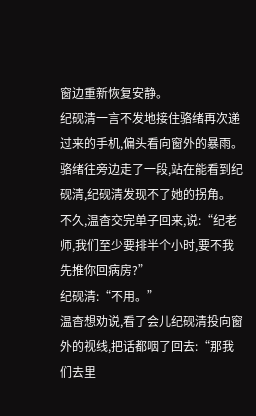窗边重新恢复安静。
纪砚清一言不发地接住骆绪再次递过来的手机,偏头看向窗外的暴雨。
骆绪往旁边走了一段,站在能看到纪砚清,纪砚清发现不了她的拐角。
不久,温杳交完单子回来,说:“纪老师,我们至少要排半个小时,要不我先推你回病房?”
纪砚清:“不用。”
温杳想劝说,看了会儿纪砚清投向窗外的视线,把话都咽了回去:“那我们去里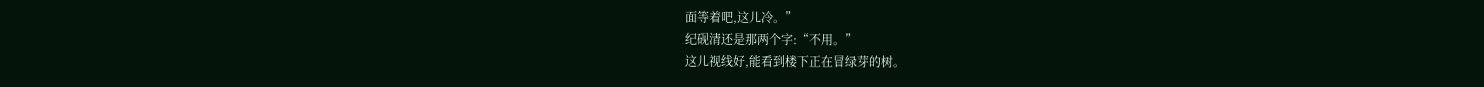面等着吧,这儿冷。”
纪砚清还是那两个字:“不用。”
这儿视线好,能看到楼下正在冒绿芽的树。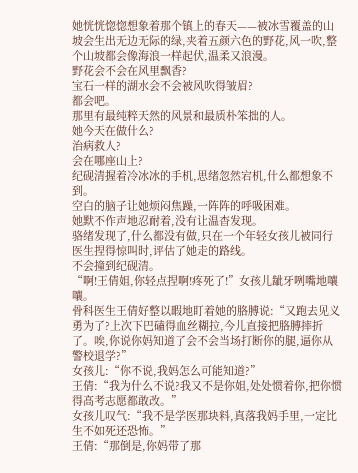她恍恍惚惚想象着那个镇上的春天——被冰雪覆盖的山坡会生出无边无际的绿,夹着五颜六色的野花,风一吹,整个山坡都会像海浪一样起伏,温柔又浪漫。
野花会不会在风里飘香?
宝石一样的湖水会不会被风吹得皱眉?
都会吧。
那里有最纯粹天然的风景和最质朴笨拙的人。
她今天在做什么?
治病救人?
会在哪座山上?
纪砚清握着冷冰冰的手机,思绪忽然宕机,什么都想象不到。
空白的脑子让她烦闷焦躁,一阵阵的呼吸困难。
她默不作声地忍耐着,没有让温杳发现。
骆绪发现了,什么都没有做,只在一个年轻女孩儿被同行医生捏得惊叫时,评估了她走的路线。
不会撞到纪砚清。
“啊!王倩姐,你轻点捏啊!疼死了!”女孩儿龇牙咧嘴地嚷嚷。
骨科医生王倩好整以暇地盯着她的胳膊说:“又跑去见义勇为了?上次下巴磕得血丝糊拉,今儿直接把胳膊摔折了。唉,你说你妈知道了会不会当场打断你的腿,逼你从警校退学?”
女孩儿:“你不说,我妈怎么可能知道?”
王倩:“我为什么不说?我又不是你姐,处处惯着你,把你惯得高考志愿都敢改。”
女孩儿叹气:“我不是学医那块料,真落我妈手里,一定比生不如死还恐怖。”
王倩:“那倒是,你妈带了那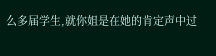么多届学生,就你姐是在她的肯定声中过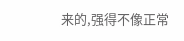来的,强得不像正常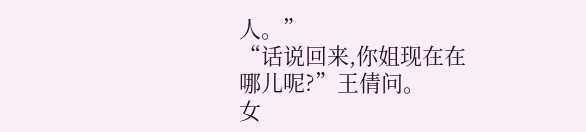人。”
“话说回来,你姐现在在哪儿呢?”王倩问。
女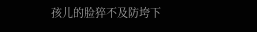孩儿的脸猝不及防垮下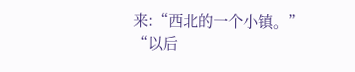来:“西北的一个小镇。”
“以后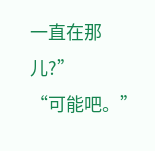一直在那儿?”
“可能吧。”